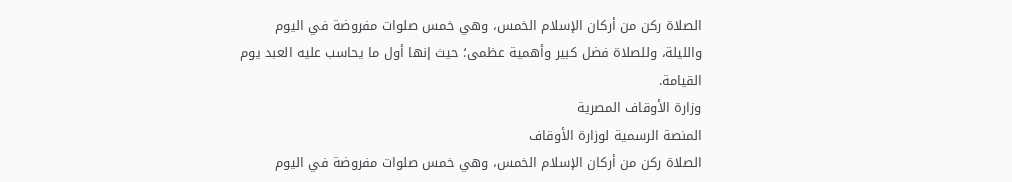الصلاة ركن من أركان الإسلام الخمس، وهي خمس صلوات مفروضة في اليوم والليلة، وللصلاة فضل كبير وأهمية عظمى؛ حيث إنها أول ما يحاسب عليه العبد يوم القيامة.
وزارة الأوقاف المصرية
المنصة الرسمية لوزارة الأوقاف
الصلاة ركن من أركان الإسلام الخمس، وهي خمس صلوات مفروضة في اليوم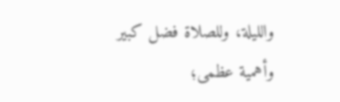والليلة، وللصلاة فضل كبير وأهمية عظمى؛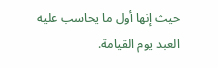حيث إنها أول ما يحاسب عليه العبد يوم القيامة.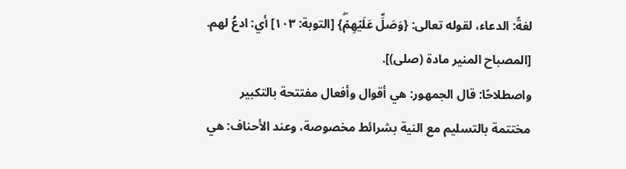لغةً: الدعاء، لقوله تعالى: {وَصَلِّ عَلَيۡهِمۡۖ} [التوبة: ١٠٣] أي: ادعُ لهم. [المصباح المنير مادة (صلى)].
واصطلاحًا: قال الجمهور: هي أقوال وأفعال مفتتحة بالتكبير مختتمة بالتسليم مع النية بشرائط مخصوصة، وعند الأحناف: هي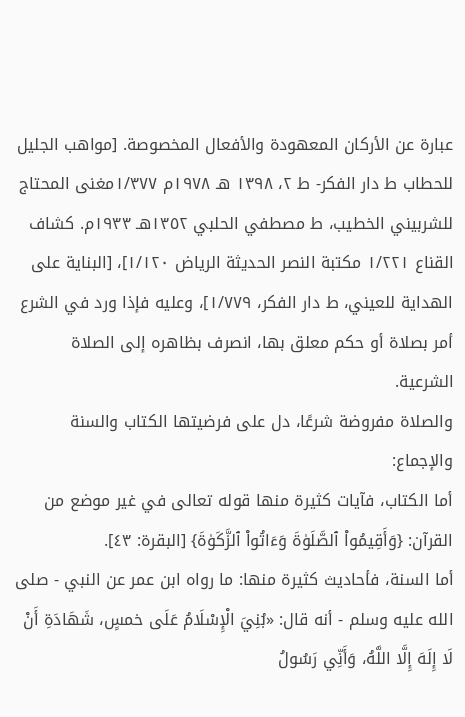عبارة عن الأركان المعهودة والأفعال المخصوصة. [مواهب الجليل للحطاب ط دار الفكر- ط ٢، ١٣٩٨ هـ ١٩٧٨م ١/٣٧٧مغنى المحتاج للشربيني الخطيب، ط مصطفي الحلبي ١٣٥٢هـ ١٩٣٣م. كشاف القناع ١/٢٢١ مكتبة النصر الحديثة الرياض ١/١٢٠]، [البناية على الهداية للعيني، ط دار الفكر، ١/٧٧٩]، وعليه فإذا ورد في الشرع أمر بصلاة أو حكم معلق بها، انصرف بظاهره إلى الصلاة الشرعية.
والصلاة مفروضة شرعًا، دل على فرضيتها الكتاب والسنة والإجماع:
أما الكتاب، فآيات كثيرة منها قوله تعالى في غير موضع من القرآن: {وَأَقِيمُواْ ٱلصَّلَوٰةَ وَءَاتُواْ ٱلزَّكَوٰةَ} [البقرة: ٤٣].
أما السنة، فأحاديث كثيرة منها: ما رواه ابن عمر عن النبي - صلى الله عليه وسلم - أنه قال: «بُنِيَ الْإِسْلَامُ عَلَى خمسٍ، شَهَادَةِ أَنْ لَا إِلَهَ إِلَّا اللَّهُ، وَأَنِّي رَسُولُ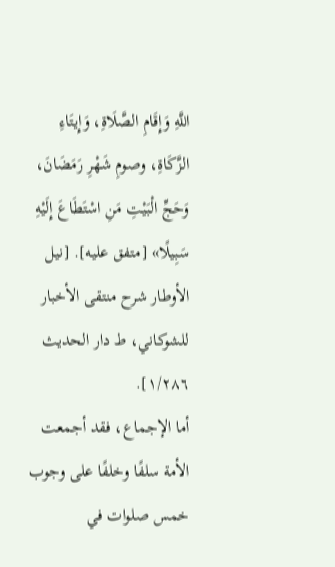اللَّهِ وَإِقَامِ الصَّلَاةِ، وَإِيتَاءِ الزَّكَاةِ، وصومِ شَهْرِ رَمَضَانَ، وَحَجِّ الْبَيْتِ مَنِ اسْتَطَاعَ إِلَيْهِ سَبِيلًا» [متفق عليه]. [نيل الأوطار شرح منتقى الأخبار للشوكاني، ط دار الحديث ١/٢٨٦].
أما الإجماع، فقد أجمعت الأمة سلفًا وخلفًا على وجوب خمس صلوات في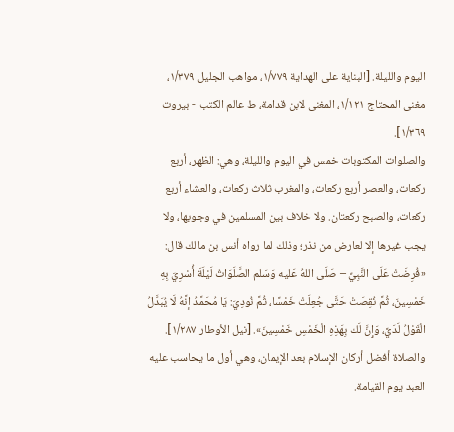اليوم والليلة. [البناية على الهداية ١/٧٧٩، مواهب الجليل ١/٣٧٩، مغنى المحتاج ١/١٢١، المغنى لابن قدامة، ط عالم الكتب - بيروت ١/٣٦٩].
والصلوات المكتوبات خمس في اليوم والليلة، وهي: الظهر، أربع ركعات، والعصر أربع ركعات، والمغرب ثلاث ركعات، والعشاء أربع ركعات، والصبح ركعتان. ولا خلاف بين المسلمين في وجوبها، ولا يجب غيرها إلا لعارض من نذر؛ وذلك لما رواه أنس بن مالك قال: «فُرِضَتْ عَلَى النَّبِيِّ – صَلَى اللهُ عَليه وَسَلم الصَّلَوَاتُ لَيْلَةَ أُسْرِيَ بِهِ خَمْسِينَ، ثُمَّ نُقِصَتْ حَتَّى جُعِلَتْ خَمْسًا، ثُمَّ نُودِيَ: يَا مُحَمَّدُ إنَّهُ لَا يُبَدَّلُ الْقَوْلُ لَدَيَّ، وَإِنَّ لَك بِهَذِهِ الْخَمْسِ خَمْسِينَ». [نيل الأوطار ١/٢٨٧].
والصلاة أفضل أركان الإسلام بعد الإيمان، وهي أول ما يحاسب عليه العبد يوم القيامة.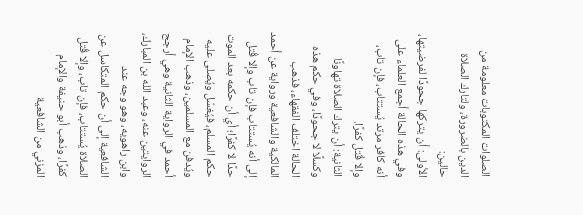الصلوات المكتوبات معلومة من الدين بالضرورة، ولتارك الصلاة حالين:
الأولى: أن يتركها جحودًا لفرضيتها، وفي هذه الحالة أجمع العلماء على أنه كافر مرتد يُستتاب، فإن تاب، وإلا قُتل كفرًا.
الثانية: أن يترك الصلاة تهاونًا وكسلًا لا جحودًا، وفي حكم هذه الحالة اختلف الفقهاء، فذهب المالكية والشافعية ورواية عن أحمد إلى أنه يُستتاب فإن تاب وإلا قُتل حدًا لا كفرًا؛ أي أن حكمه بعد الموت حكم المسلم، فيُغسّل ويُصلى عليه ويُدفن مع المسلمين، وذهب الإمام أحمد في الرواية الثانية وهي أرجح الروايتين عنه، وعبد الله بن المبارك، وابن راهويه، وهو وجه عند الشافعية إلى أن حكم المتكاسل عن الصلاة يُستتاب، فإن تاب، وإلا قُتل كفرًا، وذهب أبو حنيفة والإمام المزني من الشافعية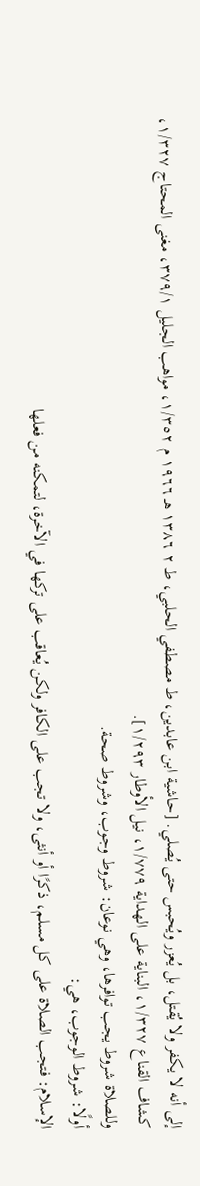إلى أنه لا يكفر ولا يُقتل، بل يُعزر ويُحبس حتى يُصلي. [حاشية ابن عابدين، ط مصطفي الحلبي، ط ٢ ١٣٨٦ هـ ١٩٦٦ م ١/٣٥٢، مواهب الجليل ٣٧٩/١، مغنى المحتاج ١/٣٢٧، كشاف القناع ١/٣٢٧، البناية على الهداية ١/٧٧٩، نيل الأوطار ١/٢٩٣].
وللصلاة شروط يجب توافرها، وهي نوعان: شروط وجوب، وشروط صحة.
أولًا: شروط الوجوب، هي:
الإسلام: فتجب الصلاة على كل مسلم، ذكرًا أو أنثى، ولا تجب على الكافر ولكن يُعاقب على تركها في الآخرة، لتمكنه من فعلها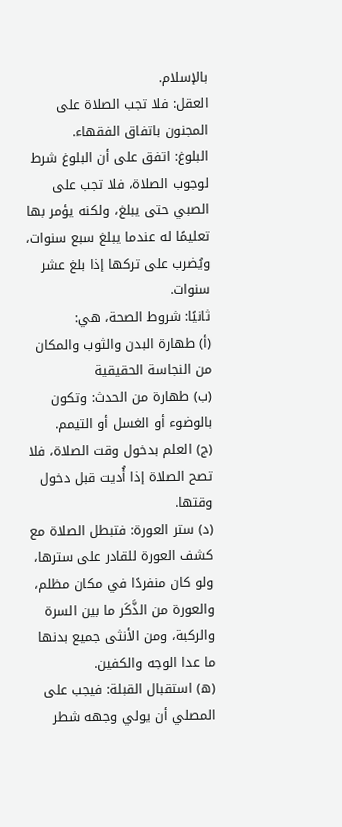بالإسلام.
العقل: فلا تجب الصلاة على المجنون باتفاق الفقهاء.
البلوغ: اتفق على أن البلوغ شرط لوجوب الصلاة، فلا تجب على الصبي حتى يبلغ، ولكنه يؤمر بها تعليمًا له عندما يبلغ سبع سنوات، ويُضرب على تركها إذا بلغ عشر سنوات.
ثانيًا: شروط الصحة، هي:
(أ) طهارة البدن والثوب والمكان من النجاسة الحقيقية
(ب) طهارة من الحدث: وتكون بالوضوء أو الغسل أو التيمم.
(ج) العلم بدخول وقت الصلاة، فلا تصح الصلاة إذا أُديت قبل دخول وقتها.
(د) ستر العورة: فتبطل الصلاة مع كشف العورة للقادر على سترها، ولو كان منفردًا في مكان مظلم، والعورة من الذَّكَر ما بين السرة والركبة، ومن الأنثى جميع بدنها ما عدا الوجه والكفين.
(ه) استقبال القبلة: فيجب على المصلي أن يولي وجهه شطر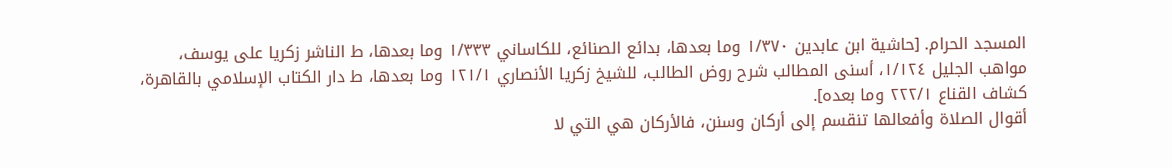المسجد الحرام. [حاشية ابن عابدين ١/٣٧٠ وما بعدها، بدائع الصنائع، للكاساني ١/٣٣٣ وما بعدها، ط الناشر زكريا على يوسف، مواهب الجليل ١/١٢٤، أسنى المطالب شرح روض الطالب، للشيخ زكريا الأنصاري ١٢١/١ وما بعدها، ط دار الكتاب الإسلامي بالقاهرة، كشاف القناع ٢٢٢/١ وما بعده].
أقوال الصلاة وأفعالها تنقسم إلى أركان وسنن، فالأركان هي التي لا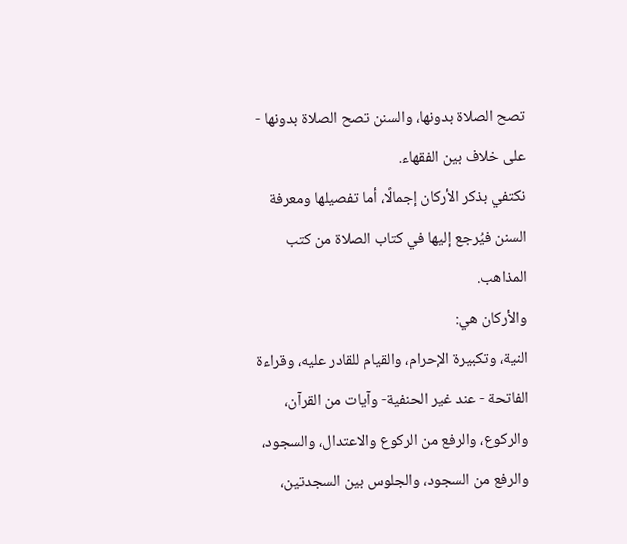تصح الصلاة بدونها، والسنن تصح الصلاة بدونها - على خلاف بين الفقهاء.
نكتفي بذكر الأركان إجمالًا، أما تفصيلها ومعرفة السنن فيُرجع إليها في كتاب الصلاة من كتب المذاهب.
والأركان هي:
النية، وتكبيرة الإحرام، والقيام للقادر عليه، وقراءة الفاتحة - عند غير الحنفية- وآيات من القرآن، والركوع، والرفع من الركوع والاعتدال، والسجود، والرفع من السجود، والجلوس بين السجدتين،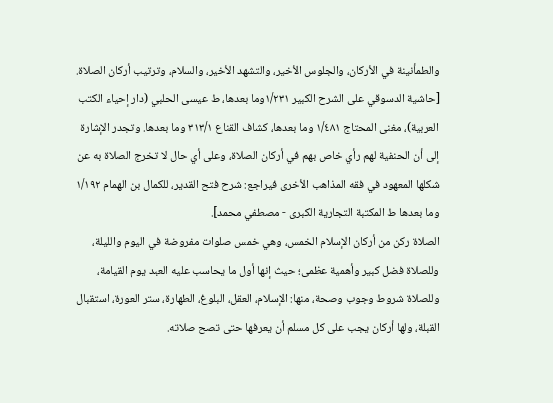والطمأنينة في الأركان، والجلوس الأخير، والتشهد الأخير، والسلام، وترتيب أركان الصلاة. [حاشية الدسوقي على الشرح الكبير ١/٢٣١وما بعدها، ط عيسى الحلبي (دار إحياء الكتب العربية)، مغنى المحتاج ١/٤٨١ وما بعدها، كشاف القناع ٣١٣/١ وما بعدها. وتجدر الإشارة إلى أن الحنفية لهم رأي خاص بهم في أركان الصلاة، وعلى أي حال لا تخرج الصلاة به عن شكلها المعهود في فقه المذاهب الأخرى فيراجع: شرح فتح القدير، للكمال بن الهمام ١/١٩٢ وما بعدها ط المكتبة التجارية الكبرى - مصطفي محمد].
الصلاة ركن من أركان الإسلام الخمس، وهي خمس صلوات مفروضة في اليوم والليلة، وللصلاة فضل كبير وأهمية عظمى؛ حيث إنها أول ما يحاسب عليه العبد يوم القيامة، وللصلاة شروط وجوب وصحة، منها: الإسلام، العقل، البلوغ، الطهارة، ستر العورة، استقبال القبلة، ولها أركان يجب على كل مسلم أن يعرفها حتى تصح صلاته.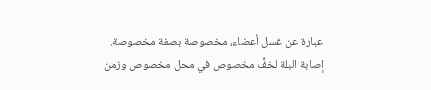عبارة عن غسل أعضاء، مخصوصة بصفة مخصوصة.
إصابة البلة لخفٍّ مخصوص في محل مخصوص وزمن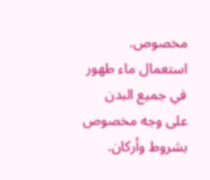مخصوص.
استعمال ماء طهور في جميع البدن على وجه مخصوص بشروط وأركان.